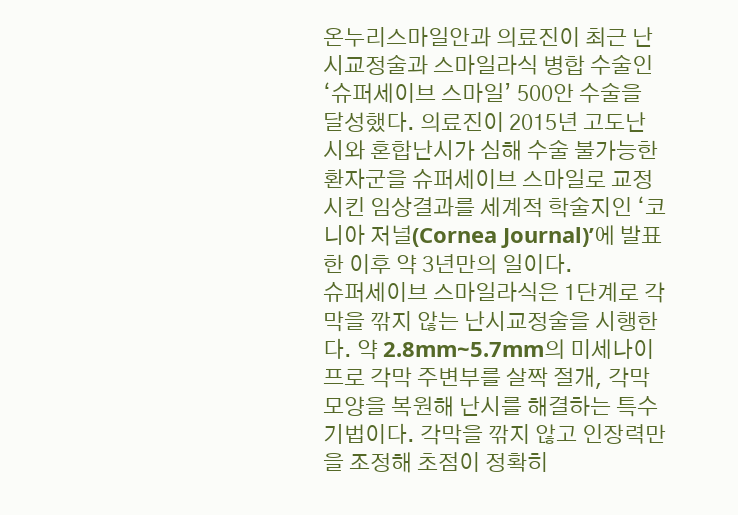온누리스마일안과 의료진이 최근 난시교정술과 스마일라식 병합 수술인 ‘슈퍼세이브 스마일’ 500안 수술을 달성했다. 의료진이 2015년 고도난시와 혼합난시가 심해 수술 불가능한 환자군을 슈퍼세이브 스마일로 교정시킨 임상결과를 세계적 학술지인 ‘코니아 저널(Cornea Journal)’에 발표한 이후 약 3년만의 일이다.
슈퍼세이브 스마일라식은 1단계로 각막을 깎지 않는 난시교정술을 시행한다. 약 2.8mm~5.7mm의 미세나이프로 각막 주변부를 살짝 절개, 각막 모양을 복원해 난시를 해결하는 특수기법이다. 각막을 깎지 않고 인장력만을 조정해 초점이 정확히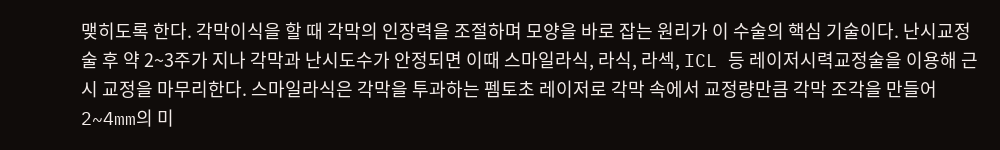맺히도록 한다. 각막이식을 할 때 각막의 인장력을 조절하며 모양을 바로 잡는 원리가 이 수술의 핵심 기술이다. 난시교정술 후 약 2~3주가 지나 각막과 난시도수가 안정되면 이때 스마일라식, 라식, 라섹, ICL 등 레이저시력교정술을 이용해 근시 교정을 마무리한다. 스마일라식은 각막을 투과하는 펨토초 레이저로 각막 속에서 교정량만큼 각막 조각을 만들어 2~4mm의 미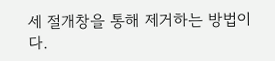세 절개창을 통해 제거하는 방법이다.